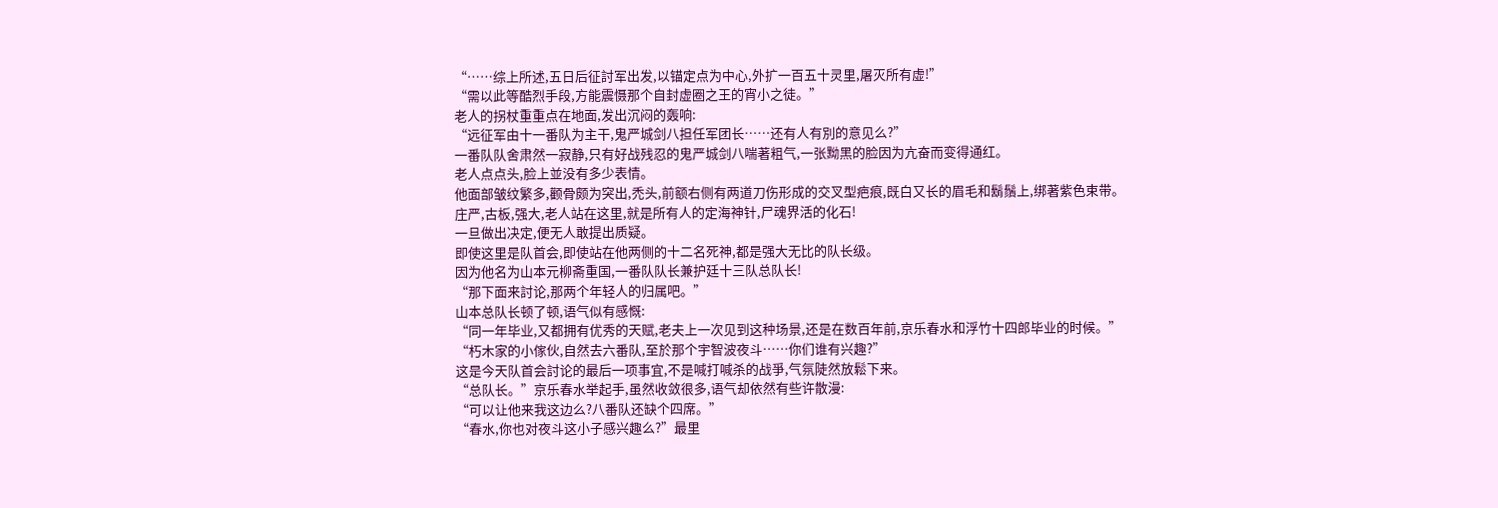“……综上所述,五日后征討军出发,以锚定点为中心,外扩一百五十灵里,屠灭所有虚!”
“需以此等酷烈手段,方能震慑那个自封虚圈之王的宵小之徒。”
老人的拐杖重重点在地面,发出沉闷的轰响:
“远征军由十一番队为主干,鬼严城剑八担任军团长……还有人有別的意见么?”
一番队队舍肃然一寂静,只有好战残忍的鬼严城剑八喘著粗气,一张黝黑的脸因为亢奋而变得通红。
老人点点头,脸上並没有多少表情。
他面部皱纹繁多,颧骨颇为突出,禿头,前额右侧有两道刀伤形成的交叉型疤痕,既白又长的眉毛和鬍鬚上,绑著紫色束带。
庄严,古板,强大,老人站在这里,就是所有人的定海神针,尸魂界活的化石!
一旦做出决定,便无人敢提出质疑。
即使这里是队首会,即使站在他两侧的十二名死神,都是强大无比的队长级。
因为他名为山本元柳斋重国,一番队队长兼护廷十三队总队长!
“那下面来討论,那两个年轻人的归属吧。”
山本总队长顿了顿,语气似有感慨:
“同一年毕业,又都拥有优秀的天赋,老夫上一次见到这种场景,还是在数百年前,京乐春水和浮竹十四郎毕业的时候。”
“朽木家的小傢伙,自然去六番队,至於那个宇智波夜斗……你们谁有兴趣?”
这是今天队首会討论的最后一项事宜,不是喊打喊杀的战爭,气氛陡然放鬆下来。
“总队长。”京乐春水举起手,虽然收敛很多,语气却依然有些许散漫:
“可以让他来我这边么?八番队还缺个四席。”
“春水,你也对夜斗这小子感兴趣么?”最里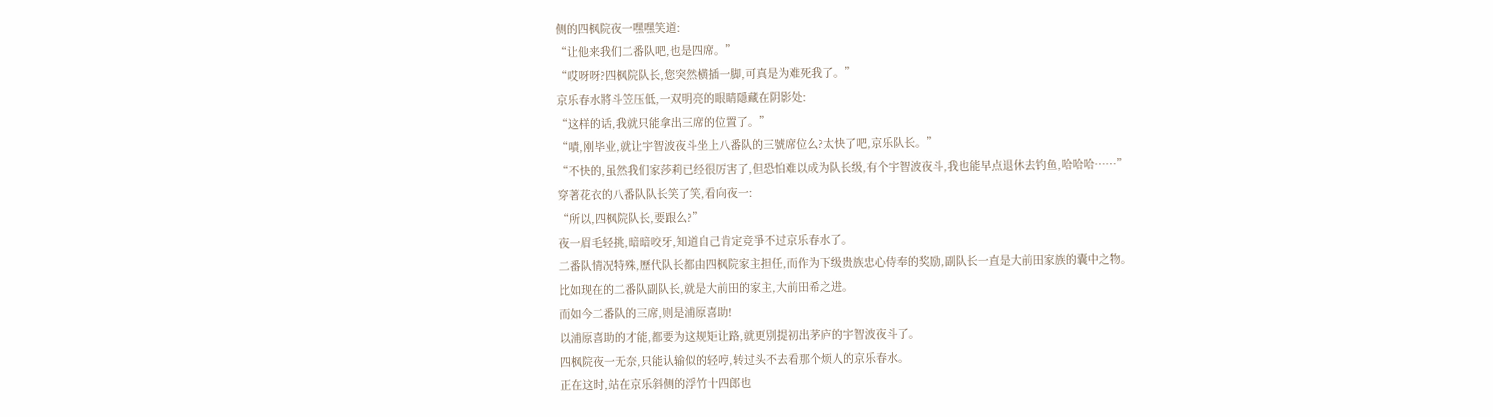侧的四枫院夜一嘿嘿笑道:
“让他来我们二番队吧,也是四席。”
“哎呀呀?四枫院队长,您突然横插一脚,可真是为难死我了。”
京乐春水將斗笠压低,一双明亮的眼睛隱藏在阴影处:
“这样的话,我就只能拿出三席的位置了。”
“嘖,刚毕业,就让宇智波夜斗坐上八番队的三號席位么?太快了吧,京乐队长。”
“不快的,虽然我们家莎莉已经很厉害了,但恐怕难以成为队长级,有个宇智波夜斗,我也能早点退休去钓鱼,哈哈哈……”
穿著花衣的八番队队长笑了笑,看向夜一:
“所以,四枫院队长,要跟么?”
夜一眉毛轻挑,暗暗咬牙,知道自己肯定竞爭不过京乐春水了。
二番队情况特殊,歷代队长都由四枫院家主担任,而作为下级贵族忠心侍奉的奖励,副队长一直是大前田家族的囊中之物。
比如现在的二番队副队长,就是大前田的家主,大前田希之进。
而如今二番队的三席,则是浦原喜助!
以浦原喜助的才能,都要为这规矩让路,就更別提初出茅庐的宇智波夜斗了。
四枫院夜一无奈,只能认输似的轻哼,转过头不去看那个烦人的京乐春水。
正在这时,站在京乐斜侧的浮竹十四郎也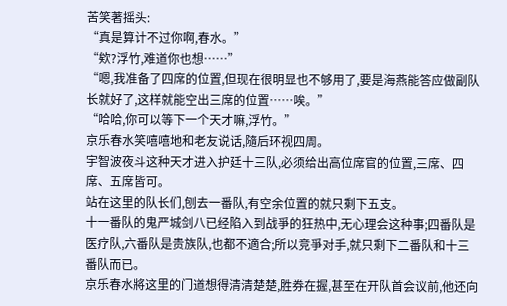苦笑著摇头:
“真是算计不过你啊,春水。”
“欸?浮竹,难道你也想……”
“嗯,我准备了四席的位置,但现在很明显也不够用了,要是海燕能答应做副队长就好了,这样就能空出三席的位置……唉。”
“哈哈,你可以等下一个天才嘛,浮竹。”
京乐春水笑嘻嘻地和老友说话,隨后环视四周。
宇智波夜斗这种天才进入护廷十三队,必须给出高位席官的位置,三席、四席、五席皆可。
站在这里的队长们,刨去一番队,有空余位置的就只剩下五支。
十一番队的鬼严城剑八已经陷入到战爭的狂热中,无心理会这种事;四番队是医疗队,六番队是贵族队,也都不適合;所以竞爭对手,就只剩下二番队和十三番队而已。
京乐春水將这里的门道想得清清楚楚,胜券在握,甚至在开队首会议前,他还向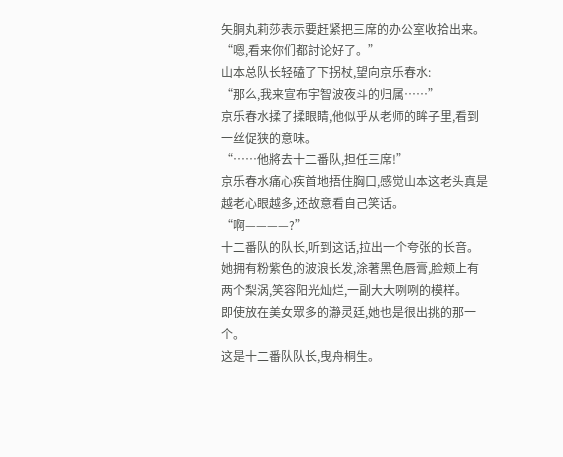矢胴丸莉莎表示要赶紧把三席的办公室收拾出来。
“嗯,看来你们都討论好了。”
山本总队长轻磕了下拐杖,望向京乐春水:
“那么,我来宣布宇智波夜斗的归属……”
京乐春水揉了揉眼睛,他似乎从老师的眸子里,看到一丝促狭的意味。
“……他將去十二番队,担任三席!”
京乐春水痛心疾首地捂住胸口,感觉山本这老头真是越老心眼越多,还故意看自己笑话。
“啊————?”
十二番队的队长,听到这话,拉出一个夸张的长音。
她拥有粉紫色的波浪长发,涂著黑色唇膏,脸颊上有两个梨涡,笑容阳光灿烂,一副大大咧咧的模样。
即使放在美女眾多的瀞灵廷,她也是很出挑的那一个。
这是十二番队队长,曳舟桐生。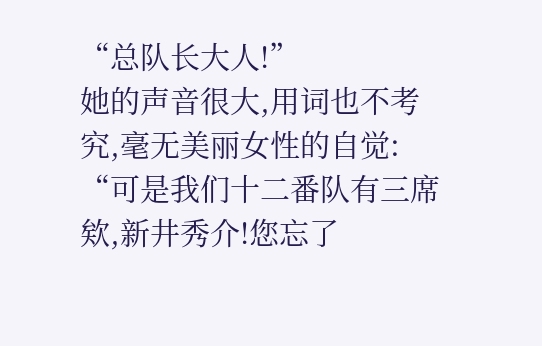“总队长大人!”
她的声音很大,用词也不考究,毫无美丽女性的自觉:
“可是我们十二番队有三席欸,新井秀介!您忘了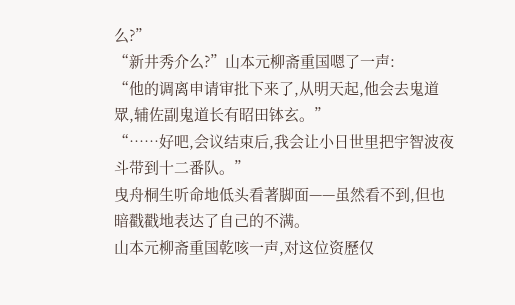么?”
“新井秀介么?”山本元柳斋重国嗯了一声:
“他的调离申请审批下来了,从明天起,他会去鬼道眾,辅佐副鬼道长有昭田钵玄。”
“……好吧,会议结束后,我会让小日世里把宇智波夜斗带到十二番队。”
曳舟桐生听命地低头看著脚面——虽然看不到,但也暗戳戳地表达了自己的不满。
山本元柳斋重国乾咳一声,对这位资歷仅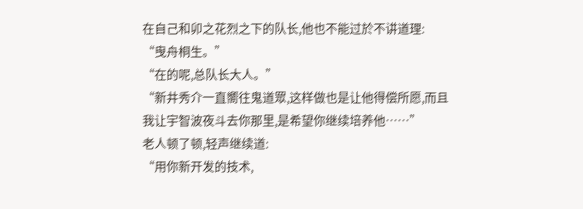在自己和卯之花烈之下的队长,他也不能过於不讲道理:
“曳舟桐生。”
“在的呢,总队长大人。”
“新井秀介一直嚮往鬼道眾,这样做也是让他得偿所愿,而且我让宇智波夜斗去你那里,是希望你继续培养他……”
老人顿了顿,轻声继续道:
“用你新开发的技术,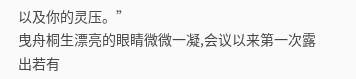以及你的灵压。”
曳舟桐生漂亮的眼睛微微一凝,会议以来第一次露出若有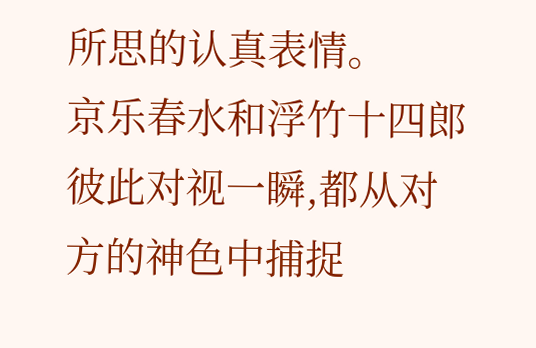所思的认真表情。
京乐春水和浮竹十四郎彼此对视一瞬,都从对方的神色中捕捉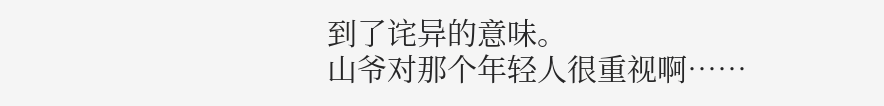到了诧异的意味。
山爷对那个年轻人很重视啊……